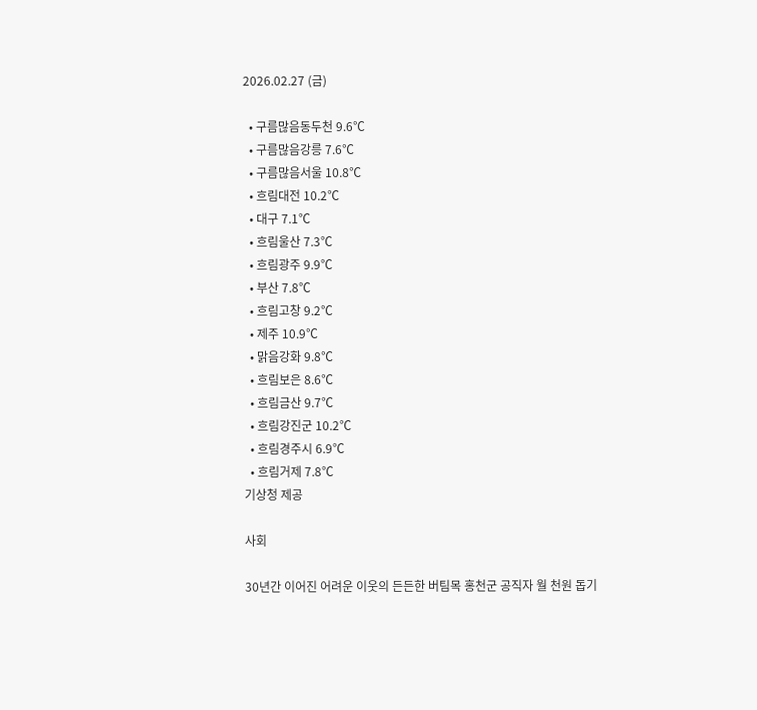2026.02.27 (금)

  • 구름많음동두천 9.6℃
  • 구름많음강릉 7.6℃
  • 구름많음서울 10.8℃
  • 흐림대전 10.2℃
  • 대구 7.1℃
  • 흐림울산 7.3℃
  • 흐림광주 9.9℃
  • 부산 7.8℃
  • 흐림고창 9.2℃
  • 제주 10.9℃
  • 맑음강화 9.8℃
  • 흐림보은 8.6℃
  • 흐림금산 9.7℃
  • 흐림강진군 10.2℃
  • 흐림경주시 6.9℃
  • 흐림거제 7.8℃
기상청 제공

사회

30년간 이어진 어려운 이웃의 든든한 버팀목 홍천군 공직자 월 천원 돕기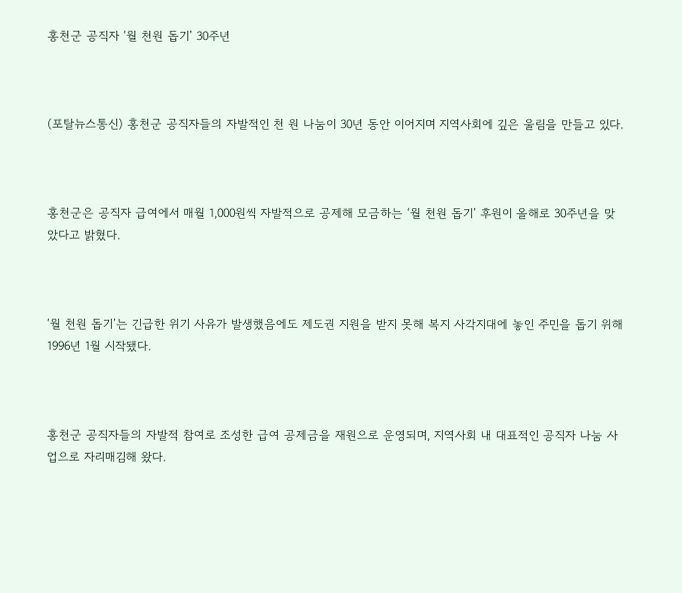홍천군 공직자 ‘월 천원 돕기’ 30주년



(포탈뉴스통신) 홍천군 공직자들의 자발적인 천 원 나눔이 30년 동안 이어지며 지역사회에 깊은 울림을 만들고 있다.



홍천군은 공직자 급여에서 매월 1,000원씩 자발적으로 공제해 모금하는 ‘월 천원 돕기’ 후원이 올해로 30주년을 맞았다고 밝혔다.



‘월 천원 돕기’는 긴급한 위기 사유가 발생했음에도 제도권 지원을 받지 못해 복지 사각지대에 놓인 주민을 돕기 위해 1996년 1월 시작됐다.



홍천군 공직자들의 자발적 참여로 조성한 급여 공제금을 재원으로 운영되며, 지역사회 내 대표적인 공직자 나눔 사업으로 자리매김해 왔다.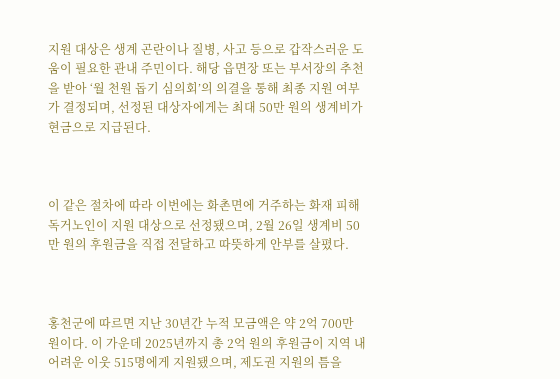지원 대상은 생계 곤란이나 질병, 사고 등으로 갑작스러운 도움이 필요한 관내 주민이다. 해당 읍면장 또는 부서장의 추천을 받아 ‘월 천원 돕기 심의회’의 의결을 통해 최종 지원 여부가 결정되며, 선정된 대상자에게는 최대 50만 원의 생계비가 현금으로 지급된다.



이 같은 절차에 따라 이번에는 화촌면에 거주하는 화재 피해 독거노인이 지원 대상으로 선정됐으며, 2월 26일 생계비 50만 원의 후원금을 직접 전달하고 따뜻하게 안부를 살폈다.



홍천군에 따르면 지난 30년간 누적 모금액은 약 2억 700만 원이다. 이 가운데 2025년까지 총 2억 원의 후원금이 지역 내 어려운 이웃 515명에게 지원됐으며, 제도권 지원의 틈을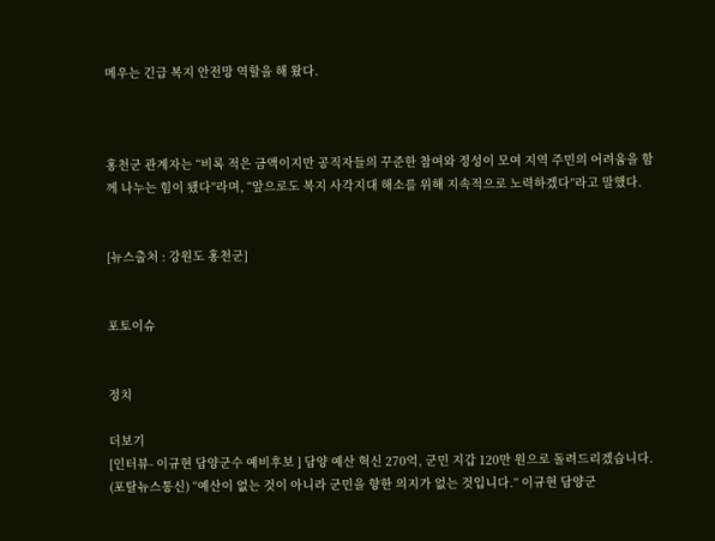메우는 긴급 복지 안전망 역할을 해 왔다.



홍천군 관계자는 “비록 적은 금액이지만 공직자들의 꾸준한 참여와 정성이 모여 지역 주민의 어려움을 함께 나누는 힘이 됐다”라며, “앞으로도 복지 사각지대 해소를 위해 지속적으로 노력하겠다”라고 말했다.


[뉴스출처 : 강원도 홍천군]


포토이슈


정치

더보기
[인터뷰- 이규현 담양군수 예비후보 ] 담양 예산 혁신 270억, 군민 지갑 120만 원으로 돌려드리겠습니다. (포탈뉴스통신) “예산이 없는 것이 아니라 군민을 향한 의지가 없는 것입니다.” 이규현 담양군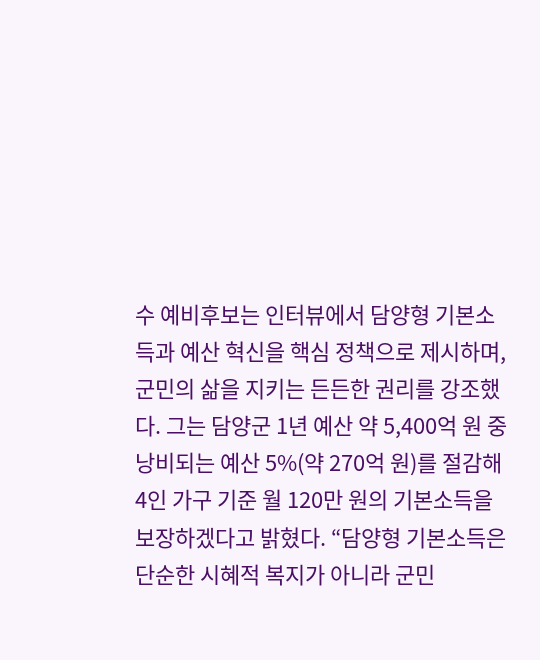수 예비후보는 인터뷰에서 담양형 기본소득과 예산 혁신을 핵심 정책으로 제시하며, 군민의 삶을 지키는 든든한 권리를 강조했다. 그는 담양군 1년 예산 약 5,400억 원 중 낭비되는 예산 5%(약 270억 원)를 절감해 4인 가구 기준 월 120만 원의 기본소득을 보장하겠다고 밝혔다. “담양형 기본소득은 단순한 시혜적 복지가 아니라 군민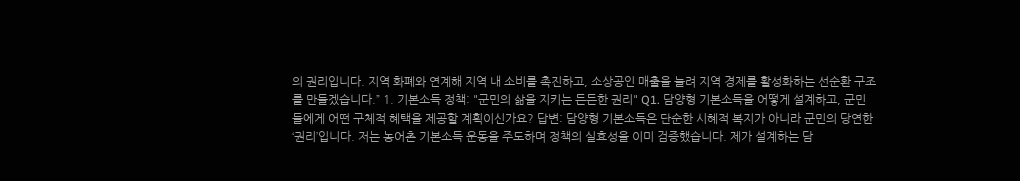의 권리입니다. 지역 화폐와 연계해 지역 내 소비를 촉진하고, 소상공인 매출을 늘려 지역 경제를 활성화하는 선순환 구조를 만들겠습니다.” 1. 기본소득 정책: "군민의 삶을 지키는 든든한 권리" Q1. 담양형 기본소득을 어떻게 설계하고, 군민들에게 어떤 구체적 혜택을 제공할 계획이신가요? 답변: 담양형 기본소득은 단순한 시혜적 복지가 아니라 군민의 당연한 ‘권리’입니다. 저는 농어촌 기본소득 운동을 주도하며 정책의 실효성을 이미 검증했습니다. 제가 설계하는 담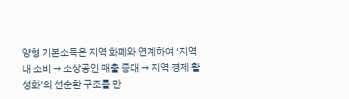양형 기본소득은 지역 화폐와 연계하여 ‘지역 내 소비 → 소상공인 매출 증대 → 지역 경제 활성화’의 선순환 구조를 만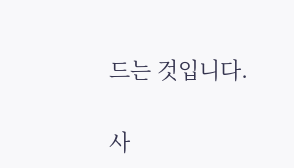드는 것입니다.

사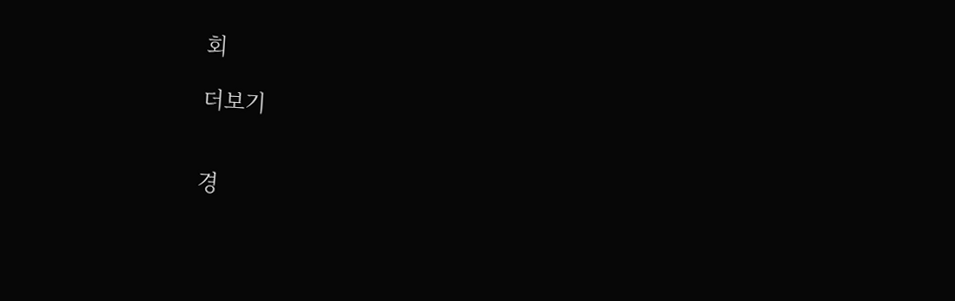회

더보기


경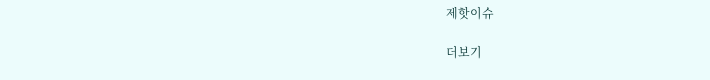제핫이슈

더보기